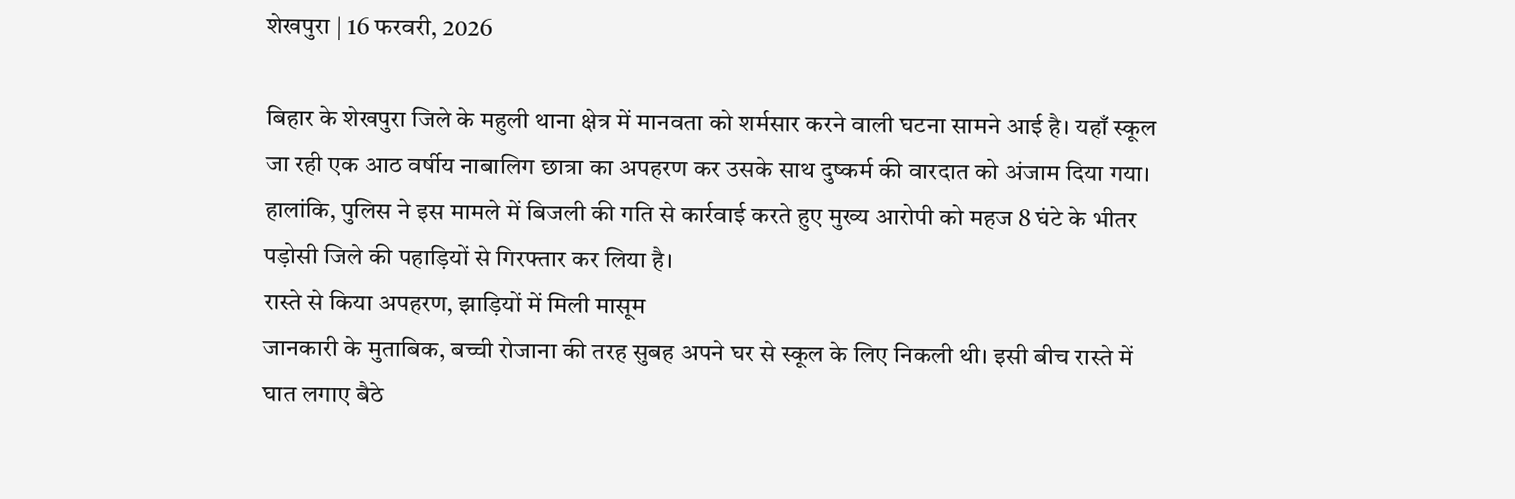शेखपुरा | 16 फरवरी, 2026

बिहार के शेखपुरा जिले के महुली थाना क्षेत्र में मानवता को शर्मसार करने वाली घटना सामने आई है। यहाँ स्कूल जा रही एक आठ वर्षीय नाबालिग छात्रा का अपहरण कर उसके साथ दुष्कर्म की वारदात को अंजाम दिया गया। हालांकि, पुलिस ने इस मामले में बिजली की गति से कार्रवाई करते हुए मुख्य आरोपी को महज 8 घंटे के भीतर पड़ोसी जिले की पहाड़ियों से गिरफ्तार कर लिया है।
रास्ते से किया अपहरण, झाड़ियों में मिली मासूम
जानकारी के मुताबिक, बच्ची रोजाना की तरह सुबह अपने घर से स्कूल के लिए निकली थी। इसी बीच रास्ते में घात लगाए बैठे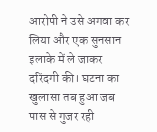आरोपी ने उसे अगवा कर लिया और एक सुनसान इलाके में ले जाकर दरिंदगी की। घटना का खुलासा तब हुआ जब पास से गुजर रही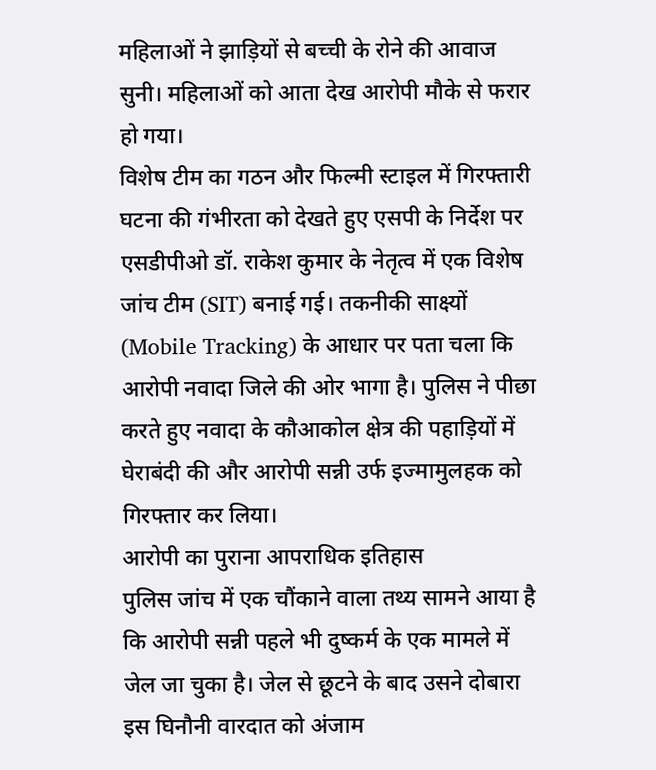महिलाओं ने झाड़ियों से बच्ची के रोने की आवाज सुनी। महिलाओं को आता देख आरोपी मौके से फरार हो गया।
विशेष टीम का गठन और फिल्मी स्टाइल में गिरफ्तारी
घटना की गंभीरता को देखते हुए एसपी के निर्देश पर एसडीपीओ डॉ. राकेश कुमार के नेतृत्व में एक विशेष जांच टीम (SIT) बनाई गई। तकनीकी साक्ष्यों (Mobile Tracking) के आधार पर पता चला कि आरोपी नवादा जिले की ओर भागा है। पुलिस ने पीछा करते हुए नवादा के कौआकोल क्षेत्र की पहाड़ियों में घेराबंदी की और आरोपी सन्नी उर्फ इज्मामुलहक को गिरफ्तार कर लिया।
आरोपी का पुराना आपराधिक इतिहास
पुलिस जांच में एक चौंकाने वाला तथ्य सामने आया है कि आरोपी सन्नी पहले भी दुष्कर्म के एक मामले में जेल जा चुका है। जेल से छूटने के बाद उसने दोबारा इस घिनौनी वारदात को अंजाम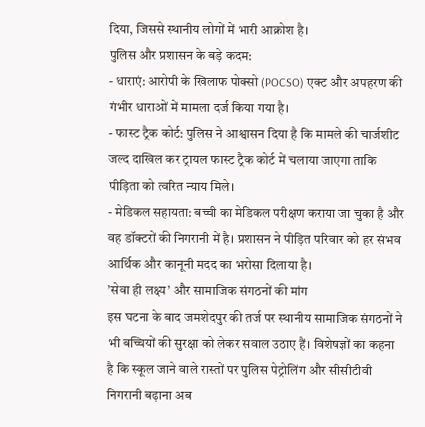दिया, जिससे स्थानीय लोगों में भारी आक्रोश है।
पुलिस और प्रशासन के बड़े कदम:
- धाराएं: आरोपी के खिलाफ पोक्सो (POCSO) एक्ट और अपहरण की गंभीर धाराओं में मामला दर्ज किया गया है।
- फास्ट ट्रैक कोर्ट: पुलिस ने आश्वासन दिया है कि मामले की चार्जशीट जल्द दाखिल कर ट्रायल फास्ट ट्रैक कोर्ट में चलाया जाएगा ताकि पीड़िता को त्वरित न्याय मिले।
- मेडिकल सहायता: बच्ची का मेडिकल परीक्षण कराया जा चुका है और वह डॉक्टरों की निगरानी में है। प्रशासन ने पीड़ित परिवार को हर संभव आर्थिक और कानूनी मदद का भरोसा दिलाया है।
’सेवा ही लक्ष्य’ और सामाजिक संगठनों की मांग
इस घटना के बाद जमशेदपुर की तर्ज पर स्थानीय सामाजिक संगठनों ने भी बच्चियों की सुरक्षा को लेकर सवाल उठाए हैं। विशेषज्ञों का कहना है कि स्कूल जाने वाले रास्तों पर पुलिस पेट्रोलिंग और सीसीटीवी निगरानी बढ़ाना अब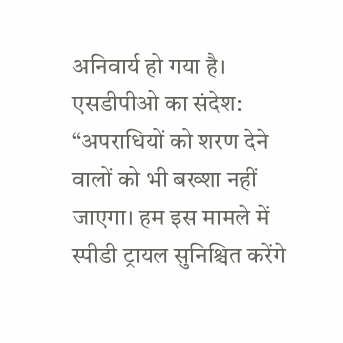अनिवार्य हो गया है।
एसडीपीओ का संदेश: “अपराधियों को शरण देने वालों को भी बख्शा नहीं जाएगा। हम इस मामले में स्पीडी ट्रायल सुनिश्चित करेंगे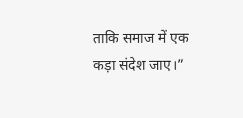ताकि समाज में एक कड़ा संदेश जाए।”